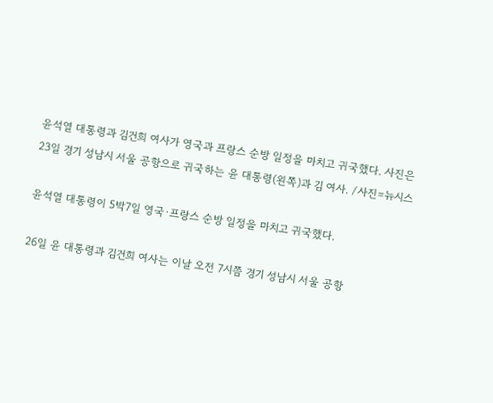윤석열 대통령과 김건희 여사가 영국과 프랑스 순방 일정을 마치고 귀국했다. 사진은 23일 경기 성남시 서울 공항으로 귀국하는 윤 대통령(왼쪽)과 김 여사. /사진=뉴시스

윤석열 대통령이 5박7일 영국·프랑스 순방 일정을 마치고 귀국했다.

26일 윤 대통령과 김건희 여사는 이날 오전 7시쯤 경기 성남시 서울 공항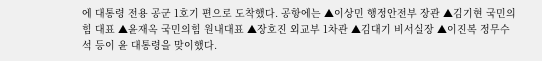에 대통령 전용 공군 1호기 편으로 도착했다. 공항에는 ▲이상민 행정안전부 장관 ▲김기현 국민의힘 대표 ▲윤재옥 국민의힘 원내대표 ▲장호진 외교부 1차관 ▲김대기 비서실장 ▲이진복 정무수석 등이 윤 대통령을 맞이했다.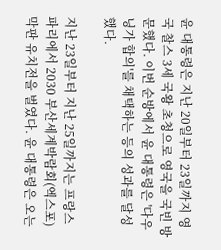윤 대통령은 지난 20일부터 23일까지 영국 찰스 3세 국왕 초청으로 영국을 국빈 방문했다. 이번 순방에서 윤 대통령은 '다우닝가 합의'를 채택하는 등의 성과를 달성했다.

지난 23일부터 지난 25일까지는 프랑스 파리에서 2030 부산세계박람회(엑스포) 막판 유치전을 벌였다. 윤 대통령은 오는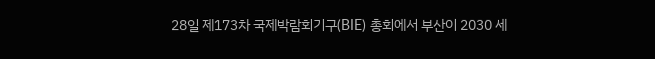28일 제173차 국제박람회기구(BIE) 총회에서 부산이 2030 세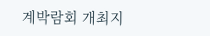계박람회 개최지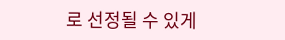로 선정될 수 있게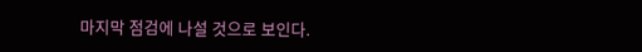마지막 점검에 나설 것으로 보인다.